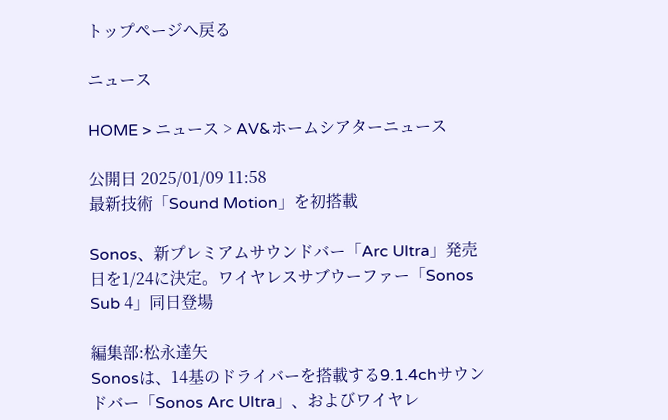トップページへ戻る

ニュース

HOME > ニュース > AV&ホームシアターニュース

公開日 2025/01/09 11:58
最新技術「Sound Motion」を初搭載

Sonos、新プレミアムサウンドバー「Arc Ultra」発売日を1/24に決定。ワイヤレスサブウーファー「Sonos Sub 4」同日登場

編集部:松永達矢
Sonosは、14基のドライバーを搭載する9.1.4chサウンドバー「Sonos Arc Ultra」、およびワイヤレ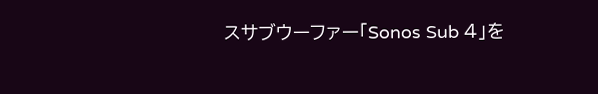スサブウーファー「Sonos Sub 4」を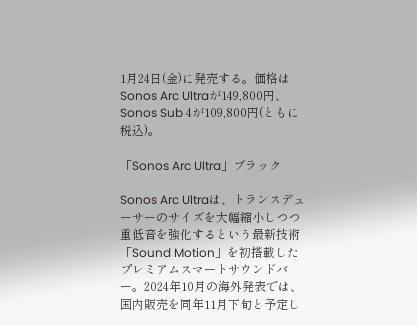1月24日(金)に発売する。価格はSonos Arc Ultraが149,800円、Sonos Sub 4が109,800円(ともに税込)。

「Sonos Arc Ultra」ブラック

Sonos Arc Ultraは、トランスデューサーのサイズを大幅縮小しつつ重低音を強化するという最新技術「Sound Motion」を初搭載したプレミアムスマートサウンドバー。2024年10月の海外発表では、国内販売を同年11月下旬と予定し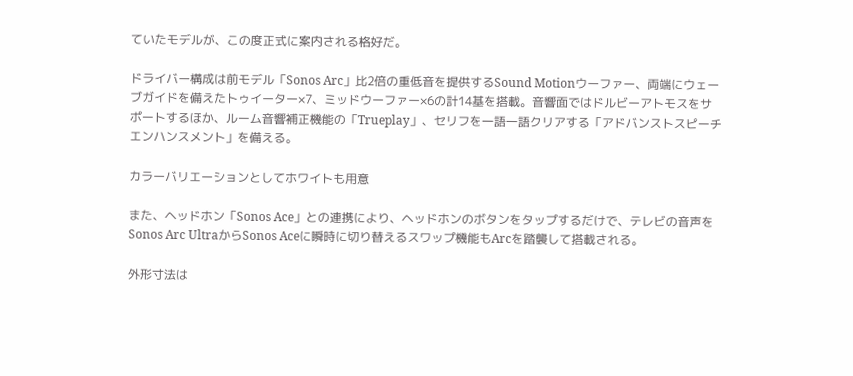ていたモデルが、この度正式に案内される格好だ。

ドライバー構成は前モデル「Sonos Arc」比2倍の重低音を提供するSound Motionウーファー、両端にウェーブガイドを備えたトゥイーター×7、ミッドウーファー×6の計14基を搭載。音響面ではドルビーアトモスをサポートするほか、ルーム音響補正機能の「Trueplay」、セリフを一語一語クリアする「アドバンストスピーチエンハンスメント」を備える。

カラーバリエーションとしてホワイトも用意

また、ヘッドホン「Sonos Ace」との連携により、ヘッドホンのボタンをタップするだけで、テレビの音声をSonos Arc UltraからSonos Aceに瞬時に切り替えるスワップ機能もArcを踏襲して搭載される。

外形寸法は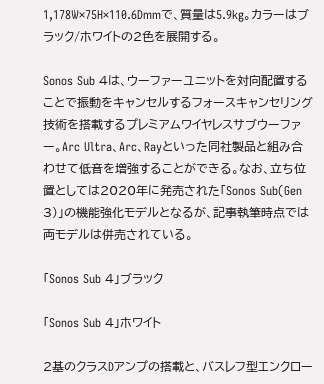1,178W×75H×110.6Dmmで、質量は5.9kg。カラーはブラック/ホワイトの2色を展開する。

Sonos Sub 4は、ウーファーユニットを対向配置することで振動をキャンセルするフォースキャンセリング技術を搭載するプレミアムワイヤレスサブウーファー。Arc Ultra、Arc、Rayといった同社製品と組み合わせて低音を増強することができる。なお、立ち位置としては2020年に発売された「Sonos Sub(Gen 3)」の機能強化モデルとなるが、記事執筆時点では両モデルは併売されている。

「Sonos Sub 4」ブラック

「Sonos Sub 4」ホワイト

2基のクラスDアンプの搭載と、バスレフ型エンクロー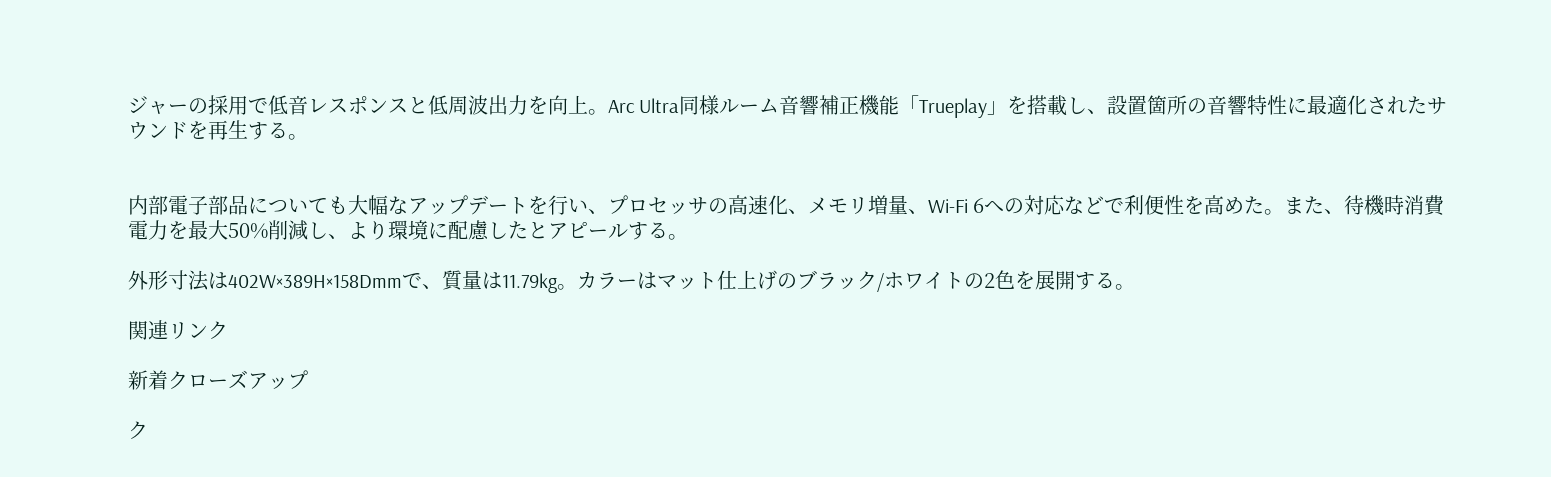ジャーの採用で低音レスポンスと低周波出力を向上。Arc Ultra同様ルーム音響補正機能「Trueplay」を搭載し、設置箇所の音響特性に最適化されたサウンドを再生する。


内部電子部品についても大幅なアップデートを行い、プロセッサの高速化、メモリ増量、Wi-Fi 6への対応などで利便性を高めた。また、待機時消費電力を最大50%削減し、より環境に配慮したとアピールする。

外形寸法は402W×389H×158Dmmで、質量は11.79kg。カラーはマット仕上げのブラック/ホワイトの2色を展開する。

関連リンク

新着クローズアップ

ク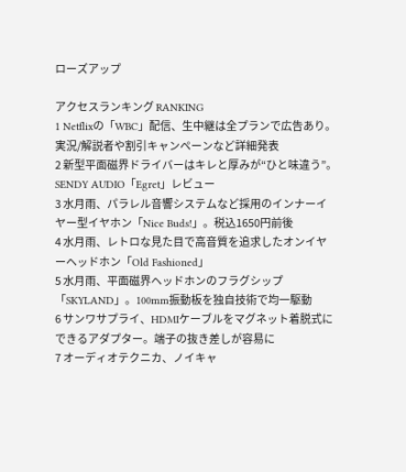ローズアップ

アクセスランキング RANKING
1 Netflixの「WBC」配信、生中継は全プランで広告あり。実況/解説者や割引キャンペーンなど詳細発表
2 新型平面磁界ドライバーはキレと厚みが“ひと味違う”。SENDY AUDIO「Egret」レビュー
3 水月雨、パラレル音響システムなど採用のインナーイヤー型イヤホン「Nice Buds!」。税込1650円前後
4 水月雨、レトロな見た目で高音質を追求したオンイヤーヘッドホン「Old Fashioned」
5 水月雨、平面磁界ヘッドホンのフラグシップ「SKYLAND」。100mm振動板を独自技術で均一駆動
6 サンワサプライ、HDMIケーブルをマグネット着脱式にできるアダプター。端子の抜き差しが容易に
7 オーディオテクニカ、ノイキャ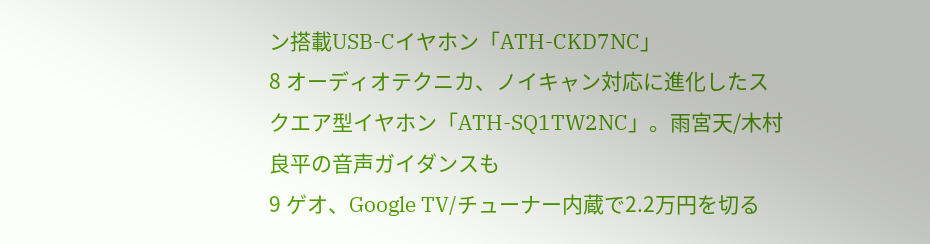ン搭載USB-Cイヤホン「ATH-CKD7NC」
8 オーディオテクニカ、ノイキャン対応に進化したスクエア型イヤホン「ATH-SQ1TW2NC」。雨宮天/木村良平の音声ガイダンスも
9 ゲオ、Google TV/チューナー内蔵で2.2万円を切る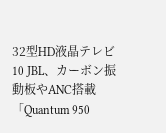32型HD液晶テレビ
10 JBL、カーボン振動板やANC搭載「Quantum 950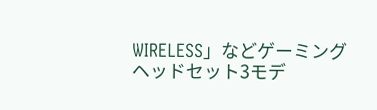WIRELESS」などゲーミングヘッドセット3モデ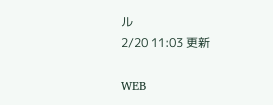ル
2/20 11:03 更新

WEB